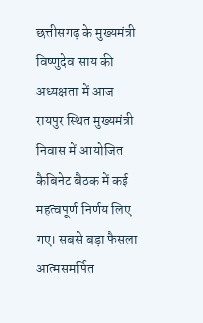छत्तीसगढ़ के मुख्यमंत्री विष्णुदेव साय की अध्यक्षता में आज रायपुर स्थित मुख्यमंत्री निवास में आयोजित कैबिनेट बैठक में कई महत्वपूर्ण निर्णय लिए गए। सबसे बड़ा फैसला आत्मसमर्पित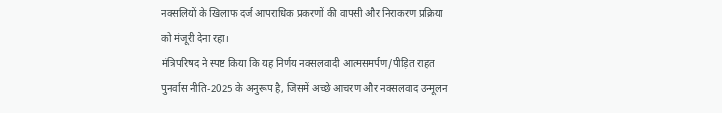नक्सलियों के खिलाफ दर्ज आपराधिक प्रकरणों की वापसी और निराकरण प्रक्रिया को मंजूरी देना रहा।
मंत्रिपरिषद ने स्पष्ट किया कि यह निर्णय नक्सलवादी आत्मसमर्पण/पीड़ित राहत पुनर्वास नीति-2025 के अनुरूप है, जिसमें अच्छे आचरण और नक्सलवाद उन्मूलन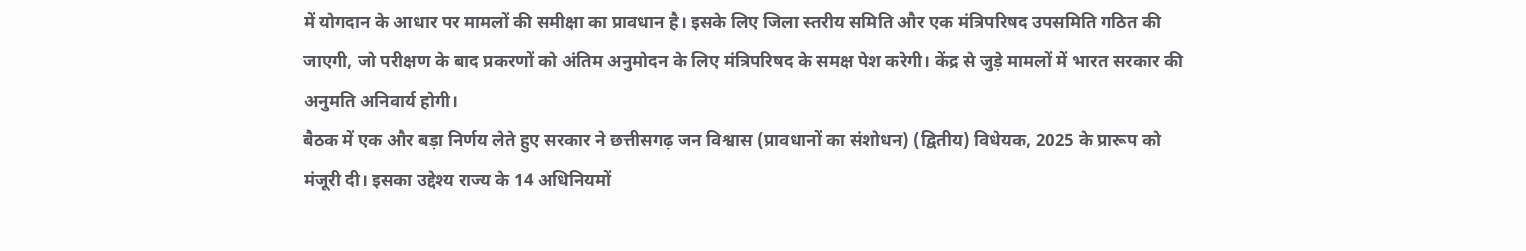में योगदान के आधार पर मामलों की समीक्षा का प्रावधान है। इसके लिए जिला स्तरीय समिति और एक मंत्रिपरिषद उपसमिति गठित की जाएगी, जो परीक्षण के बाद प्रकरणों को अंतिम अनुमोदन के लिए मंत्रिपरिषद के समक्ष पेश करेगी। केंद्र से जुड़े मामलों में भारत सरकार की अनुमति अनिवार्य होगी।
बैठक में एक और बड़ा निर्णय लेते हुए सरकार ने छत्तीसगढ़ जन विश्वास (प्रावधानों का संशोधन) (द्वितीय) विधेयक, 2025 के प्रारूप को मंजूरी दी। इसका उद्देश्य राज्य के 14 अधिनियमों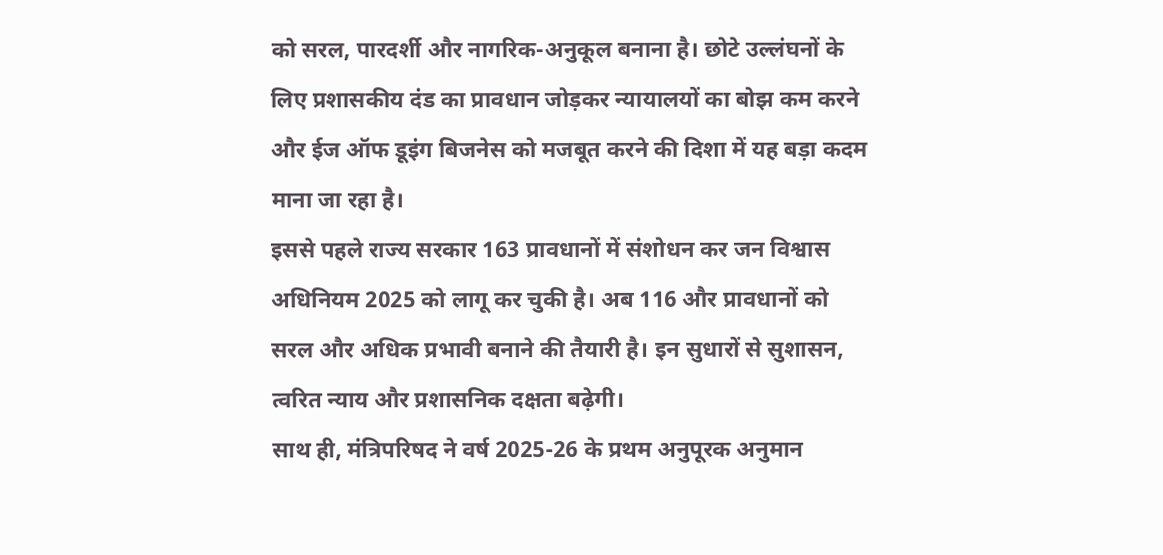को सरल, पारदर्शी और नागरिक-अनुकूल बनाना है। छोटे उल्लंघनों के लिए प्रशासकीय दंड का प्रावधान जोड़कर न्यायालयों का बोझ कम करने और ईज ऑफ डूइंग बिजनेस को मजबूत करने की दिशा में यह बड़ा कदम माना जा रहा है।
इससे पहले राज्य सरकार 163 प्रावधानों में संशोधन कर जन विश्वास अधिनियम 2025 को लागू कर चुकी है। अब 116 और प्रावधानों को सरल और अधिक प्रभावी बनाने की तैयारी है। इन सुधारों से सुशासन, त्वरित न्याय और प्रशासनिक दक्षता बढ़ेगी।
साथ ही, मंत्रिपरिषद ने वर्ष 2025-26 के प्रथम अनुपूरक अनुमान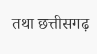तथा छत्तीसगढ़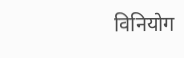विनियोग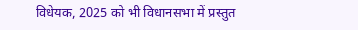विधेयक, 2025 को भी विधानसभा में प्रस्तुत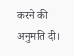करने की अनुमति दी।